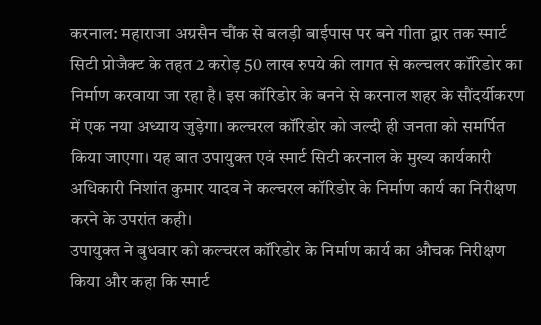करनाल: महाराजा अग्रसैन चौंक से बलड़ी बाईपास पर बने गीता द्वार तक स्मार्ट सिटी प्रोजैक्ट के तहत 2 करोड़ 50 लाख रुपये की लागत से कल्चलर कॉरिडोर का निर्माण करवाया जा रहा है। इस कॉरिडोर के बनने से करनाल शहर के सौंदर्यीकरण में एक नया अध्याय जुड़ेगा। कल्चरल कॉरिडोर को जल्दी ही जनता को समर्पित किया जाएगा। यह बात उपायुक्त एवं स्मार्ट सिटी करनाल के मुख्य कार्यकारी अधिकारी निशांत कुमार यादव ने कल्चरल कॉरिडोर के निर्माण कार्य का निरीक्षण करने के उपरांत कही।
उपायुक्त ने बुधवार को कल्चरल कॉरिडोर के निर्माण कार्य का औचक निरीक्षण किया और कहा कि स्मार्ट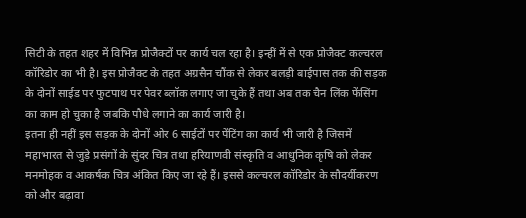सिटी के तहत शहर में विभिन्न प्रोजैक्टों पर कार्य चल रहा है। इन्हीं में से एक प्रोजैक्ट कल्चरल कॉरिडोर का भी है। इस प्रोजैक्ट के तहत अग्रसैन चौंक से लेकर बलड़ी बाईपास तक की सड़क के दोनों साईड पर फुटपाथ पर पेवर ब्लॉक लगाए जा चुके हैं तथा अब तक चैन लिंक फेंसिंग का काम हो चुका है जबकि पौधे लगाने का कार्य जारी है।
इतना ही नहीं इस सड़क के दोनों ओर 6 साईटों पर पेंटिंग का कार्य भी जारी है जिसमें महाभारत से जुड़े प्रसंगों के सुंदर चित्र तथा हरियाणवी संस्कृति व आधुनिक कृषि को लेकर मनमोहक व आकर्षक चित्र अंकित किए जा रहे हैं। इससे कल्चरल कॉरिडोर के सौदर्यीकरण को और बढ़ावा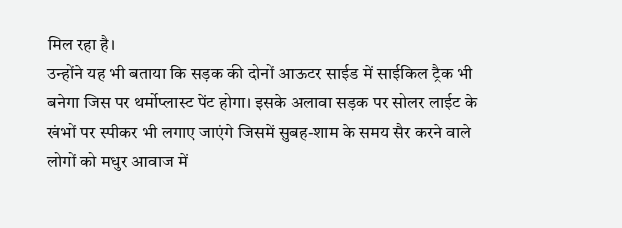मिल रहा है।
उन्होंने यह भी बताया कि सड़क की दोनों आऊटर साईड में साईकिल ट्रैक भी बनेगा जिस पर थर्मोप्लास्ट पेंट होगा। इसके अलावा सड़क पर सोलर लाईट के खंभों पर स्पीकर भी लगाए जाएंगे जिसमें सुबह-शाम के समय सैर करने वाले लोगों को मधुर आवाज में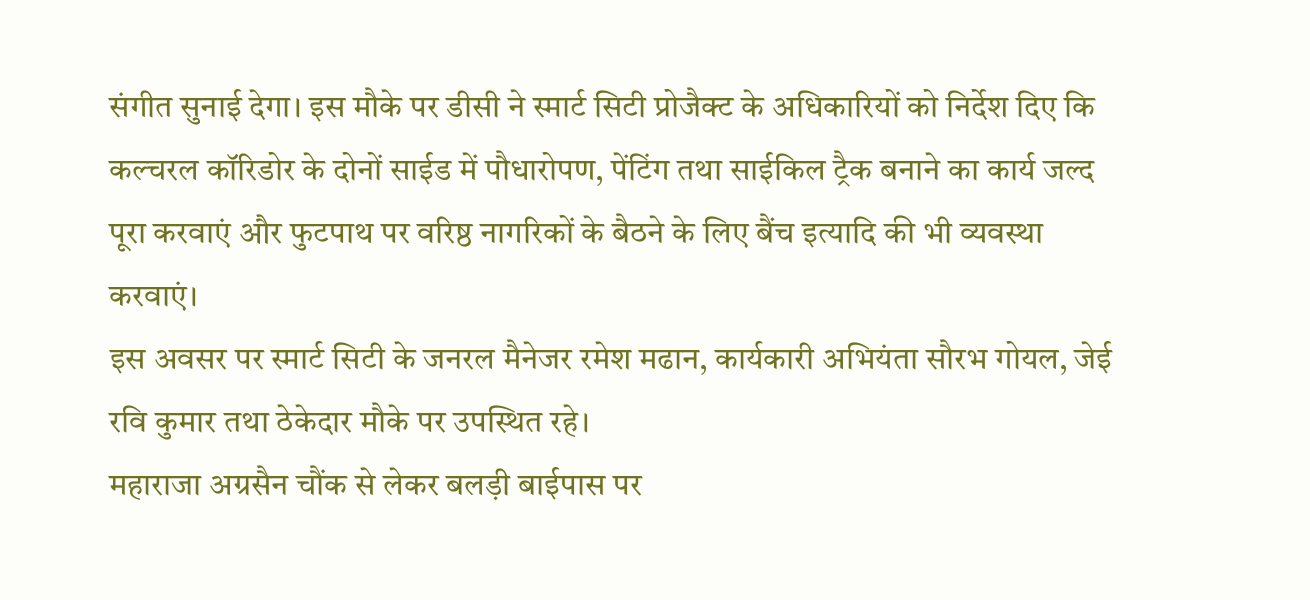संगीत सुनाई देगा। इस मौके पर डीसी ने स्मार्ट सिटी प्रोजैक्ट के अधिकारियों को निर्देश दिए कि कल्चरल कॉरिडोर के दोनों साईड में पौधारोपण, पेंटिंग तथा साईकिल ट्रैक बनाने का कार्य जल्द पूरा करवाएं और फुटपाथ पर वरिष्ठ नागरिकों के बैठने के लिए बैंच इत्यादि की भी व्यवस्था करवाएं।
इस अवसर पर स्मार्ट सिटी के जनरल मैनेजर रमेश मढान, कार्यकारी अभियंता सौरभ गोयल, जेई रवि कुमार तथा ठेकेदार मौके पर उपस्थित रहे।
महाराजा अग्रसैन चौंक से लेकर बलड़ी बाईपास पर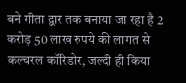बने गीता द्वार तक बनाया जा रहा है 2 करोड़ 50 लाख रुपये की लागत से कल्चरल कॉरिडोर, जल्दी ही किया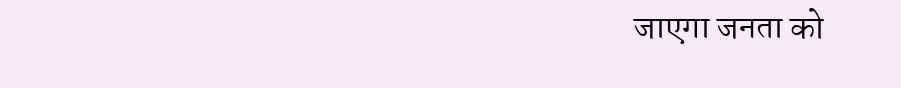जाएगा जनता को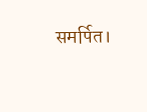समर्पित।